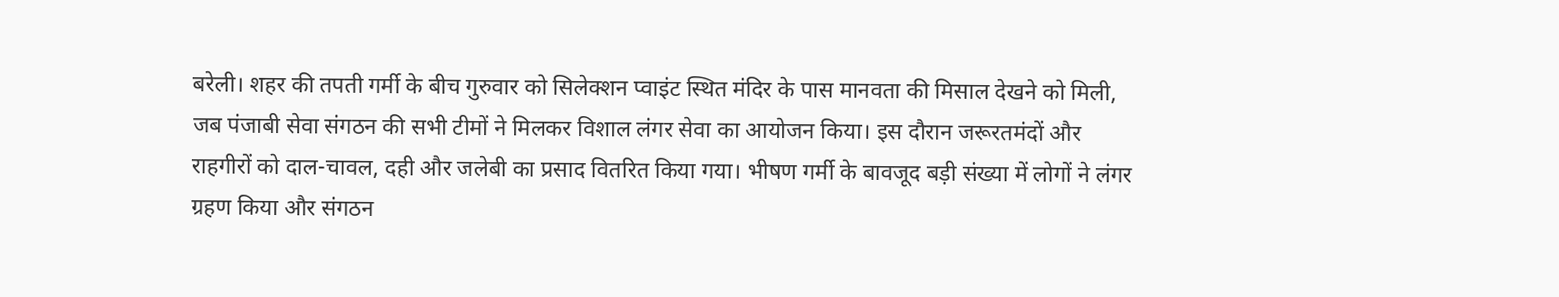बरेली। शहर की तपती गर्मी के बीच गुरुवार को सिलेक्शन प्वाइंट स्थित मंदिर के पास मानवता की मिसाल देखने को मिली, जब पंजाबी सेवा संगठन की सभी टीमों ने मिलकर विशाल लंगर सेवा का आयोजन किया। इस दौरान जरूरतमंदों और राहगीरों को दाल-चावल, दही और जलेबी का प्रसाद वितरित किया गया। भीषण गर्मी के बावजूद बड़ी संख्या में लोगों ने लंगर ग्रहण किया और संगठन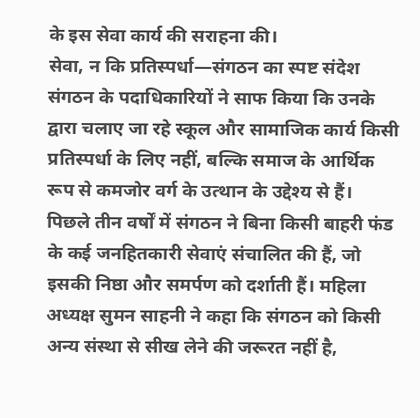के इस सेवा कार्य की सराहना की।
सेवा, न कि प्रतिस्पर्धा—संगठन का स्पष्ट संदेश
संगठन के पदाधिकारियों ने साफ किया कि उनके द्वारा चलाए जा रहे स्कूल और सामाजिक कार्य किसी प्रतिस्पर्धा के लिए नहीं, बल्कि समाज के आर्थिक रूप से कमजोर वर्ग के उत्थान के उद्देश्य से हैं। पिछले तीन वर्षों में संगठन ने बिना किसी बाहरी फंड के कई जनहितकारी सेवाएं संचालित की हैं, जो इसकी निष्ठा और समर्पण को दर्शाती हैं। महिला अध्यक्ष सुमन साहनी ने कहा कि संगठन को किसी अन्य संस्था से सीख लेने की जरूरत नहीं है,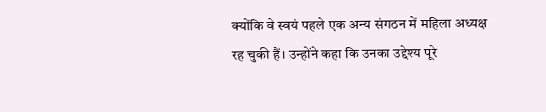क्योंकि वे स्वयं पहले एक अन्य संगठन में महिला अध्यक्ष रह चुकी हैं। उन्होंने कहा कि उनका उद्देश्य पूरे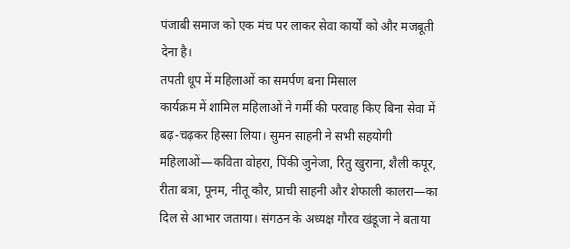पंजाबी समाज को एक मंच पर लाकर सेवा कार्यों को और मजबूती देना है।
तपती धूप में महिलाओं का समर्पण बना मिसाल
कार्यक्रम में शामिल महिलाओं ने गर्मी की परवाह किए बिना सेवा में बढ़-चढ़कर हिस्सा लिया। सुमन साहनी ने सभी सहयोगी महिलाओं—कविता वोहरा, पिंकी जुनेजा, रितु खुराना, शैली कपूर, रीता बत्रा, पूनम, नीतू कौर, प्राची साहनी और शेफाली कालरा—का दिल से आभार जताया। संगठन के अध्यक्ष गौरव खंडूजा ने बताया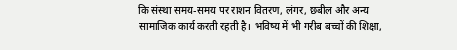कि संस्था समय-समय पर राशन वितरण, लंगर, छबील और अन्य सामाजिक कार्य करती रहती है। भविष्य में भी गरीब बच्चों की शिक्षा,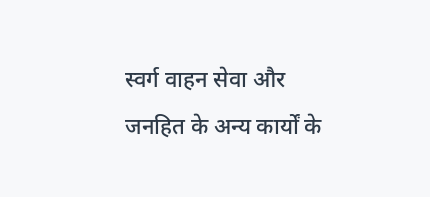स्वर्ग वाहन सेवा और जनहित के अन्य कार्यों के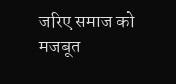जरिए समाज को मजबूत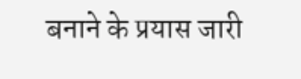बनाने के प्रयास जारी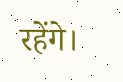रहेंगे।